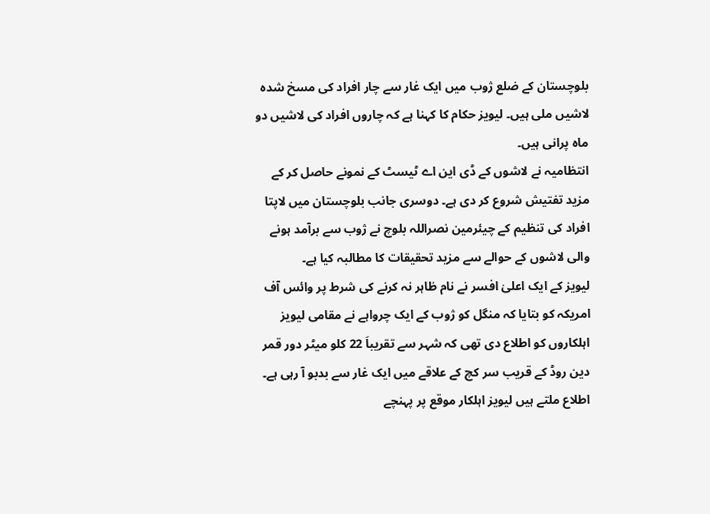بلوچستان کے ضلع ژوب میں ایک غار سے چار افراد کی مسخ شدہ لاشیں ملی ہیں۔ لیویز حکام کا کہنا ہے کہ چاروں افراد کی لاشیں دو ماہ پرانی ہیں۔
انتظامیہ نے لاشوں کے ڈی این اے ٹیسٹ کے نمونے حاصل کر کے مزید تفتیش شروع کر دی ہے۔ دوسری جانب بلوچستان میں لاپتا افراد کی تنظیم کے چیئرمین نصراللہ بلوچ نے ژوب سے برآمد ہونے والی لاشوں کے حوالے سے مزید تحقیقات کا مطالبہ کیا ہے۔
لیویز کے ایک اعلیٰ افسر نے نام ظاہر نہ کرنے کی شرط پر وائس آف امریکہ کو بتایا کہ منگل کو ژوب کے ایک چرواہے نے مقامی لیویز اہلکاروں کو اطلاع دی تھی کہ شہر سے تقریباَ 22 کلو میٹر دور قمر دین روڈ کے قریب سر کچ کے علاقے میں ایک غار سے بدبو آ رہی ہے۔
اطلاع ملتے ہیں لیویز اہلکار موقع پر پہنچے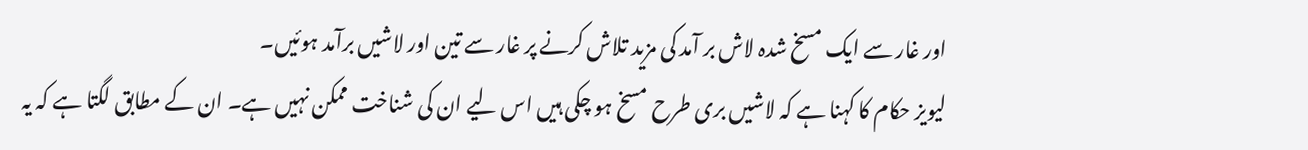اور غار سے ایک مسخ شدہ لاش بر آمد کی مزید تلاش کرنے پر غار سے تین اور لاشیں برآمد ہوئیں۔
لیویز حکام کا کہنا ہے کہ لاشیں بری طرح مسخ ہو چکی ہیں اس لیے ان کی شناخت ممکن نہیں ہے۔ ان کے مطابق لگتا ہے کہ یہ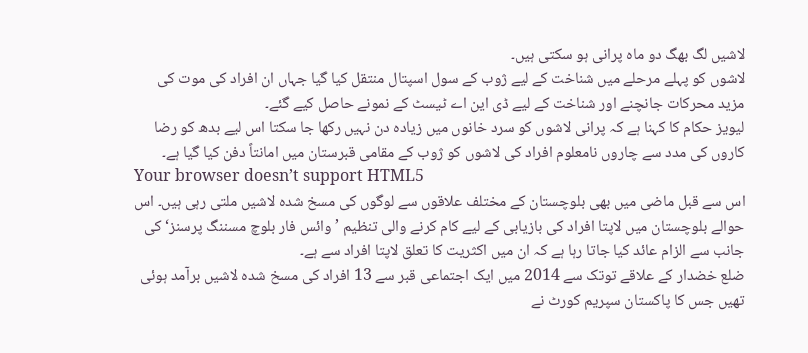لاشیں لگ بھگ دو ماہ پرانی ہو سکتی ہیں۔
لاشوں کو پہلے مرحلے میں شناخت کے لیے ژوب کے سول اسپتال منتقل کیا گیا جہاں ان افراد کی موت کی مزید محرکات جانچنے اور شناخت کے لیے ڈی این اے ٹیسٹ کے نمونے حاصل کیے گئے۔
لیویز حکام کا کہنا ہے کہ پرانی لاشوں کو سرد خانوں میں زیادہ دن نہیں رکھا جا سکتا اس لیے بدھ کو رضا کاروں کی مدد سے چاروں نامعلوم افراد کی لاشوں کو ژوب کے مقامی قبرستان میں امانتاً دفن کیا گیا ہے۔
Your browser doesn’t support HTML5
اس سے قبل ماضی میں بھی بلوچستان کے مختلف علاقوں سے لوگوں کی مسخ شدہ لاشیں ملتی رہی ہیں۔ اس حوالے بلوچستان میں لاپتا افراد کی بازیابی کے لیے کام کرنے والی تنظیم ’وائس فار بلوچ مسننگ پرسنز‘ کی جانب سے الزام عائد کیا جاتا رہا ہے کہ ان میں اکثریت کا تعلق لاپتا افراد سے ہے۔
ضلع خضدار کے علاقے توتک سے 2014 میں ایک اجتماعی قبر سے 13 افراد کی مسخ شدہ لاشیں برآمد ہوئی تھیں جس کا پاکستان سپریم کورٹ نے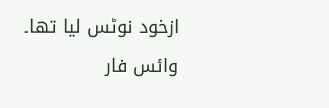ازخود نوٹس لیا تھا۔
وائس فار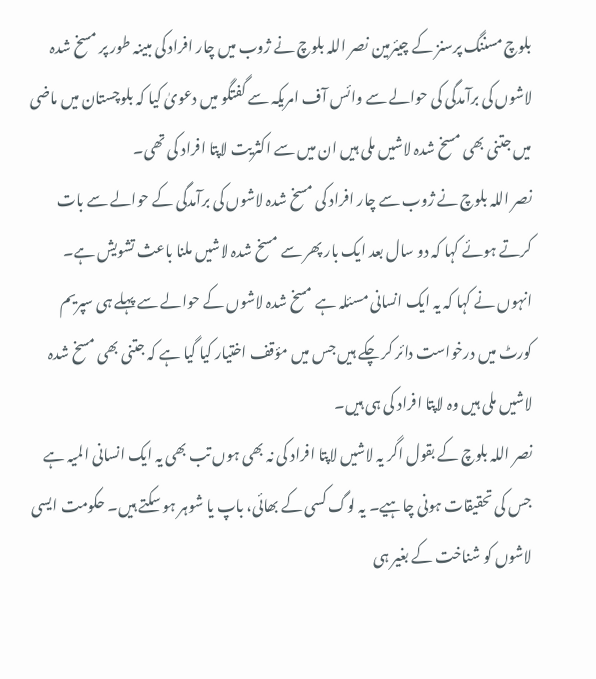بلوچ مسننگ پرسنز کے چیئرمین نصر اللہ بلوچ نے ژوب میں چار افراد کی مبینہ طور پر مسخ شدہ لاشوں کی برآمدگی کی حوالے سے وائس آف امریکہ سے گفتگو میں دعویٰ کیا کہ بلوچستان میں ماضی میں جتنی بھی مسخ شدہ لاشیں ملی ہیں ان میں سے اکثریت لاپتا افراد کی تھی۔
نصر اللہ بلوچ نے ژوب سے چار افراد کی مسخ شدہ لاشوں کی برآمدگی کے حوالے سے بات کرتے ہوئے کہا کہ دو سال بعد ایک بار پھر سے مسخ شدہ لاشیں ملنا باعث تشویش ہے۔
انہوں نے کہا کہ یہ ایک انسانی مسئلہ ہے مسخ شدہ لاشوں کے حوالے سے پہلے ہی سپریم کورٹ میں درخواست دائر کر چکے ہیں جس میں مؤقف اختیار کیا گیا ہے کہ جتنی بھی مسخ شدہ لاشیں ملی ہیں وہ لاپتا افراد کی ہی ہیں۔
نصر اللہ بلوچ کے بقول اگر یہ لاشیں لاپتا افراد کی نہ بھی ہوں تب بھی یہ ایک انسانی المیہ ہے جس کی تحقیقات ہونی چاہیے۔ یہ لوگ کسی کے بھائی، باپ یا شوہر ہو سکتے ہیں۔ حکومت ایسی لاشوں کو شناخت کے بغیر ہی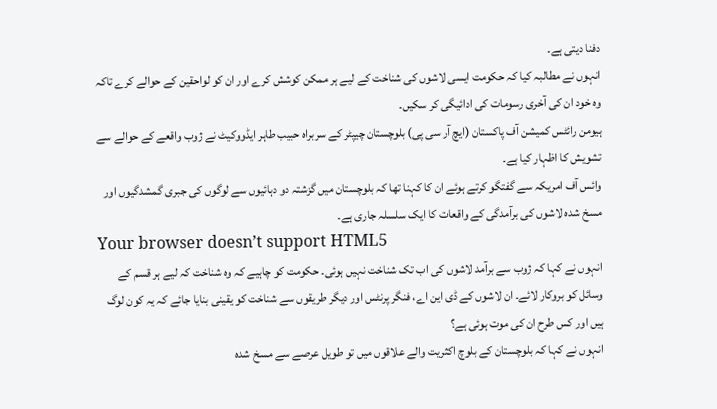دفنا دیتی ہے۔
انہوں نے مطالبہ کیا کہ حکومت ایسی لاشوں کی شناخت کے لیے ہر ممکن کوشش کرے اور ان کو لواحقین کے حوالے کرے تاکہ وہ خود ان کی آخری رسومات کی ادائیگی کر سکیں۔
ہیومن رائٹس کمیشن آف پاکستان (ایچ آر سی پی) بلوچستان چیپٹر کے سربراہ حبیب طاہر ایڈووکیٹ نے ژوب واقعے کے حوالے سے تشویش کا اظہار کیا ہے۔
وائس آف امریکہ سے گفتگو کرتے ہوئے ان کا کہنا تھا کہ بلوچستان میں گزشتہ دو دہائیوں سے لوگوں کی جبری گمشدگیوں اور مسخ شدہ لاشوں کی برآمدگی کے واقعات کا ایک سلسلہ جاری ہے۔
Your browser doesn’t support HTML5
انہوں نے کہا کہ ژوب سے برآمد لاشوں کی اب تک شناخت نہیں ہوئی۔ حکومت کو چاہیے کہ وہ شناخت کہ لیے ہر قسم کے وسائل کو بروکار لائے۔ ان لاشوں کے ڈی این اے، فنگر پرنٹس اور دیگر طریقوں سے شناخت کو یقینی بنایا جائے کہ یہ کون لوگ ہیں اور کس طرح ان کی موت ہوئی ہے؟
انہوں نے کہا کہ بلوچستان کے بلوچ اکثریت والے علاقوں میں تو طویل عرصے سے مسخ شدہ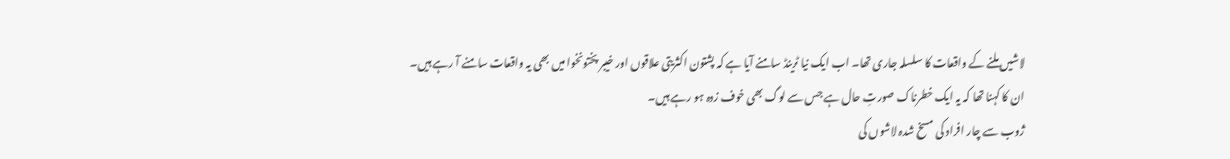لاشیں ملنے کے واقعات کا سلسلہ جاری تھا۔ اب ایک نیا ٹرینڈ سامنے آیا ہے کہ پشتون اکثریتی علاقوں اور خیبر پختونخوا میں بھی یہ واقعات سامنے آ رہے ہیں۔
ان کا کہنا تھا کہ یہ ایک خطرناک صورتِ حال ہے جس سے لوگ بھی خوف زدہ ہو رہے ہیں۔
ژوب سے چار افراد کی مسخ شدہ لاشوں کی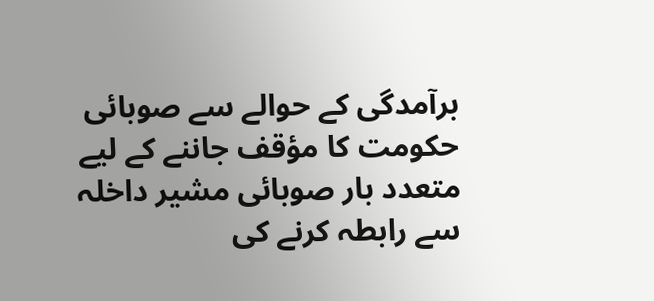برآمدگی کے حوالے سے صوبائی حکومت کا مؤقف جاننے کے لیے متعدد بار صوبائی مشیر داخلہ سے رابطہ کرنے کی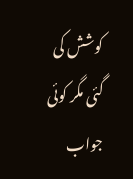کوشش کی گئی مگر کوئی جواب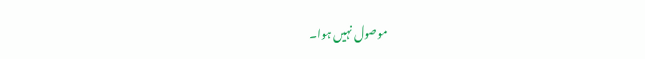موصول نہیں ہوا۔